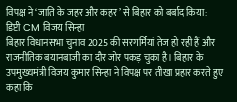विपक्ष ने ‘जाति के जहर और कहर’ से बिहार को बर्बाद किया: डिप्टी CM विजय सिन्हा
बिहार विधानसभा चुनाव 2025 की सरगर्मियां तेज हो रही हैं और राजनीतिक बयानबाजी का दौर जोर पकड़ चुका है। बिहार के उपमुख्यमंत्री विजय कुमार सिन्हा ने विपक्ष पर तीखा प्रहार करते हुए कहा कि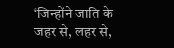‘जिन्होंने जाति के जहर से, लहर से,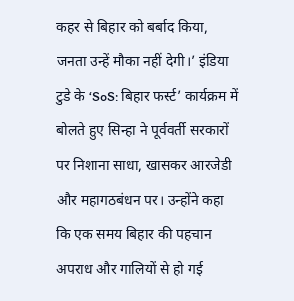कहर से बिहार को बर्बाद किया, जनता उन्हें मौका नहीं देगी।’ इंडिया टुडे के ‘SoS: बिहार फर्स्ट’ कार्यक्रम में बोलते हुए सिन्हा ने पूर्ववर्ती सरकारों पर निशाना साधा, खासकर आरजेडी और महागठबंधन पर। उन्होंने कहा कि एक समय बिहार की पहचान अपराध और गालियों से हो गई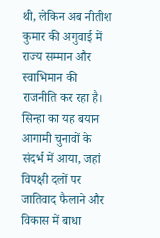थी, लेकिन अब नीतीश कुमार की अगुवाई में राज्य सम्मान और स्वाभिमान की राजनीति कर रहा है।
सिन्हा का यह बयान आगामी चुनावों के संदर्भ में आया, जहां विपक्षी दलों पर जातिवाद फैलाने और विकास में बाधा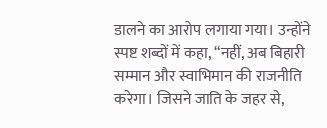डालने का आरोप लगाया गया। उन्होंने स्पष्ट शब्दों में कहा, “नहीं, अब बिहारी सम्मान और स्वाभिमान की राजनीति करेगा। जिसने जाति के जहर से,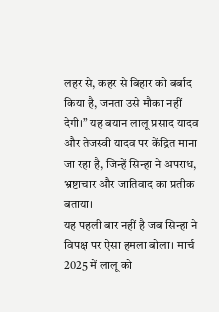लहर से, कहर से बिहार को बर्बाद किया है, जनता उसे मौका नहीं देगी।” यह बयान लालू प्रसाद यादव और तेजस्वी यादव पर केंद्रित माना जा रहा है, जिन्हें सिन्हा ने अपराध, भ्रष्टाचार और जातिवाद का प्रतीक बताया।
यह पहली बार नहीं है जब सिन्हा ने विपक्ष पर ऐसा हमला बोला। मार्च 2025 में लालू को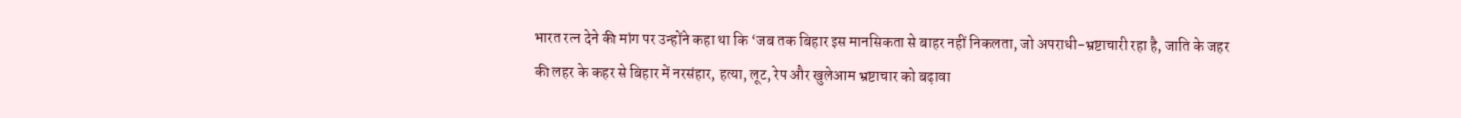भारत रत्न देने की मांग पर उन्होंने कहा था कि ‘जब तक बिहार इस मानसिकता से बाहर नहीं निकलता, जो अपराधी-भ्रष्टाचारी रहा है, जाति के जहर की लहर के कहर से बिहार में नरसंहार, हत्या, लूट, रेप और खुलेआम भ्रष्टाचार को बढ़ावा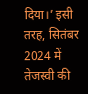दिया।’ इसी तरह, सितंबर 2024 में तेजस्वी की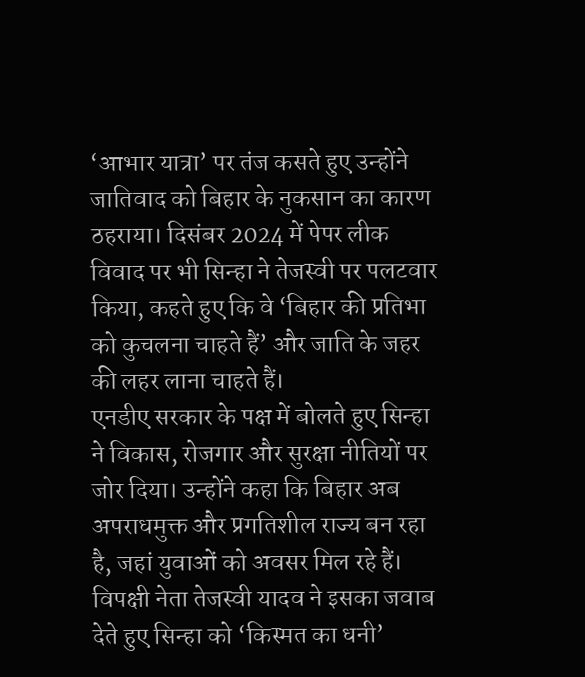‘आभार यात्रा’ पर तंज कसते हुए उन्होंने जातिवाद को बिहार के नुकसान का कारण ठहराया। दिसंबर 2024 में पेपर लीक विवाद पर भी सिन्हा ने तेजस्वी पर पलटवार किया, कहते हुए कि वे ‘बिहार की प्रतिभा को कुचलना चाहते हैं’ और जाति के जहर की लहर लाना चाहते हैं।
एनडीए सरकार के पक्ष में बोलते हुए सिन्हा ने विकास, रोजगार और सुरक्षा नीतियों पर जोर दिया। उन्होंने कहा कि बिहार अब अपराधमुक्त और प्रगतिशील राज्य बन रहा है, जहां युवाओं को अवसर मिल रहे हैं। विपक्षी नेता तेजस्वी यादव ने इसका जवाब देते हुए सिन्हा को ‘किस्मत का धनी’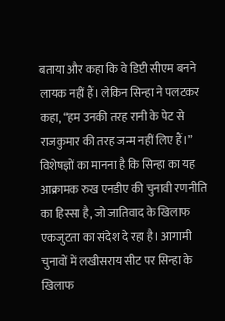बताया और कहा कि वे डिप्टी सीएम बनने लायक नहीं हैं। लेकिन सिन्हा ने पलटकर कहा, “हम उनकी तरह रानी के पेट से राजकुमार की तरह जन्म नहीं लिए हैं।”
विशेषज्ञों का मानना है कि सिन्हा का यह आक्रामक रुख एनडीए की चुनावी रणनीति का हिस्सा है, जो जातिवाद के खिलाफ एकजुटता का संदेश दे रहा है। आगामी चुनावों में लखीसराय सीट पर सिन्हा के खिलाफ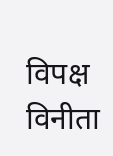विपक्ष विनीता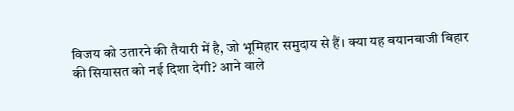विजय को उतारने की तैयारी में है, जो भूमिहार समुदाय से हैं। क्या यह बयानबाजी बिहार की सियासत को नई दिशा देगी? आने वाले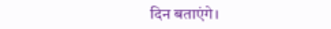दिन बताएंगे।